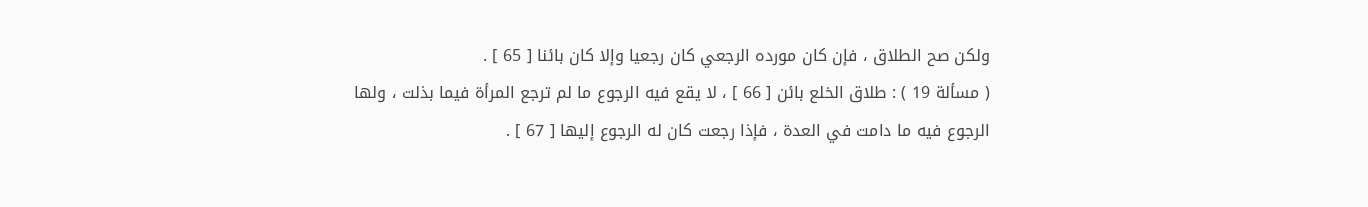ولكن صح الطلاق ، فإن كان مورده الرجعي كان رجعيا وإلا كان بائنا [ 65 ] .
( مسألة 19 ) : طلاق الخلع بائن [ 66 ] ، لا يقع فيه الرجوع ما لم ترجع المرأة فيما بذلت ، ولها الرجوع فيه ما دامت في العدة ، فإذا رجعت كان له الرجوع إليها [ 67 ] .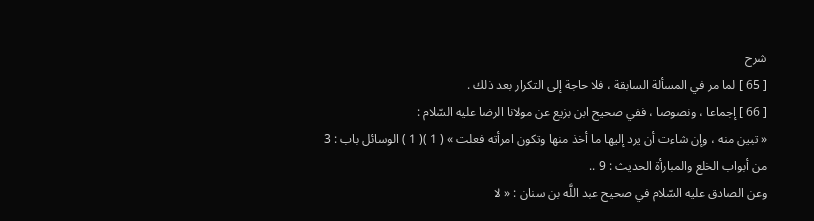شرح
[ 65 ] لما مر في المسألة السابقة ، فلا حاجة إلى التكرار بعد ذلك .
[ 66 ] إجماعا ، ونصوصا ، ففي صحيح ابن بزيع عن مولانا الرضا عليه السّلام :
« تبين منه ، وإن شاءت أن يرد إليها ما أخذ منها وتكون امرأته فعلت » ( 1 )( 1 ) الوسائل باب : 3 من أبواب الخلع والمبارأة الحديث : 9 ..
وعن الصادق عليه السّلام في صحيح عبد اللَّه بن سنان : « لا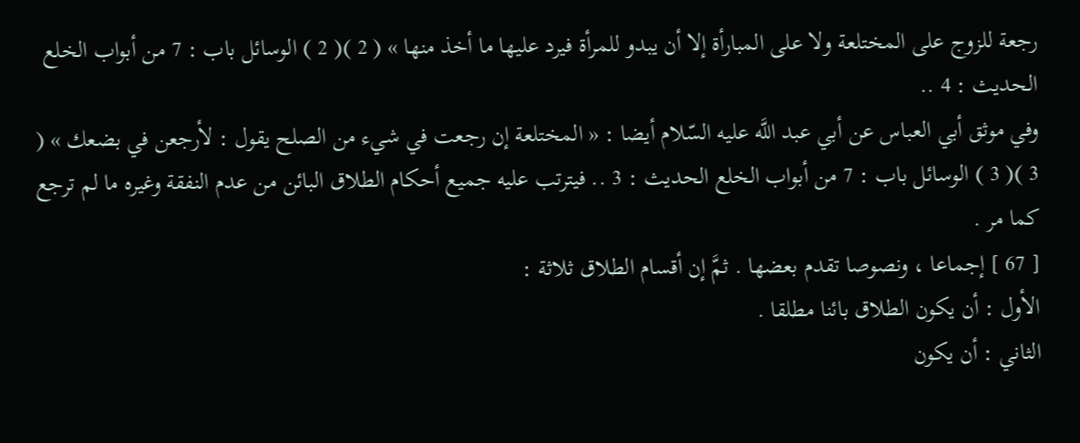رجعة للزوج على المختلعة ولا على المبارأة إلا أن يبدو للمرأة فيرد عليها ما أخذ منها » ( 2 )( 2 ) الوسائل باب : 7 من أبواب الخلع الحديث : 4 ..
وفي موثق أبي العباس عن أبي عبد اللَّه عليه السّلام أيضا : « المختلعة إن رجعت في شيء من الصلح يقول : لأرجعن في بضعك » ( 3 )( 3 ) الوسائل باب : 7 من أبواب الخلع الحديث : 3 .. فيترتب عليه جميع أحكام الطلاق البائن من عدم النفقة وغيره ما لم ترجع كما مر .
[ 67 ] إجماعا ، ونصوصا تقدم بعضها . ثمَّ إن أقسام الطلاق ثلاثة :
الأول : أن يكون الطلاق بائنا مطلقا .
الثاني : أن يكون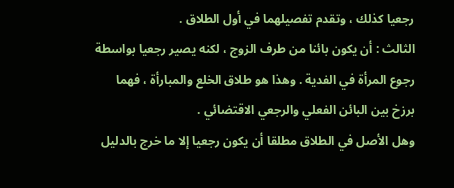رجعيا كذلك ، وتقدم تفصيلهما في أول الطلاق .
الثالث : أن يكون بائنا من طرف الزوج ، لكنه يصير رجعيا بواسطة رجوع المرأة في الفدية . وهذا هو طلاق الخلع والمبارأة ، فهما برزخ بين البائن الفعلي والرجعي الاقتضائي .
وهل الأصل في الطلاق مطلقا أن يكون رجعيا إلا ما خرج بالدليل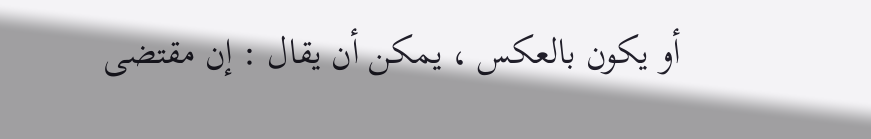أو يكون بالعكس ، يمكن أن يقال : إن مقتضى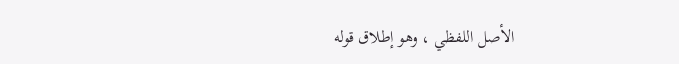الأصل اللفظي ، وهو إطلاق قوله